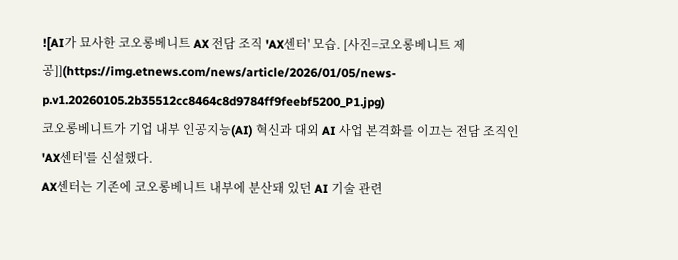![AI가 묘사한 코오롱베니트 AX 전담 조직 'AX센터' 모습. [사진=코오롱베니트 제공]](https://img.etnews.com/news/article/2026/01/05/news-p.v1.20260105.2b35512cc8464c8d9784ff9feebf5200_P1.jpg)
코오롱베니트가 기업 내부 인공지능(AI) 혁신과 대외 AI 사업 본격화를 이끄는 전담 조직인 'AX센터'를 신설했다.
AX센터는 기존에 코오롱베니트 내부에 분산돼 있던 AI 기술 관련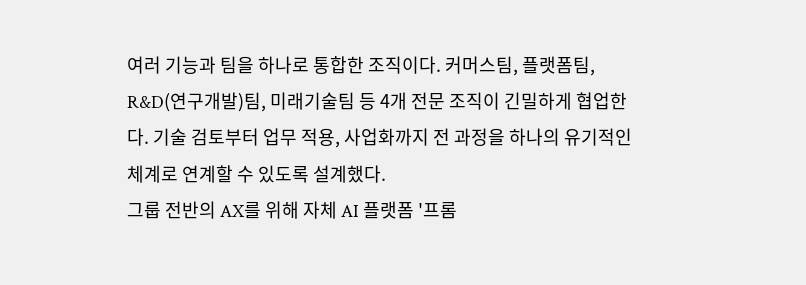여러 기능과 팀을 하나로 통합한 조직이다. 커머스팀, 플랫폼팀, R&D(연구개발)팀, 미래기술팀 등 4개 전문 조직이 긴밀하게 협업한다. 기술 검토부터 업무 적용, 사업화까지 전 과정을 하나의 유기적인 체계로 연계할 수 있도록 설계했다.
그룹 전반의 AX를 위해 자체 AI 플랫폼 '프롬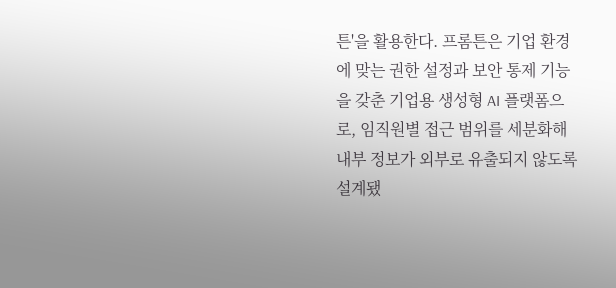튼'을 활용한다. 프롬튼은 기업 환경에 맞는 권한 설정과 보안 통제 기능을 갖춘 기업용 생성형 AI 플랫폼으로, 임직원별 접근 범위를 세분화해 내부 정보가 외부로 유출되지 않도록 설계됐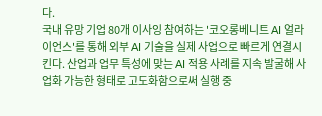다.
국내 유망 기업 80개 이사잉 참여하는 '코오롱베니트 AI 얼라이언스'를 통해 외부 AI 기술을 실제 사업으로 빠르게 연결시킨다. 산업과 업무 특성에 맞는 AI 적용 사례를 지속 발굴해 사업화 가능한 형태로 고도화함으로써 실행 중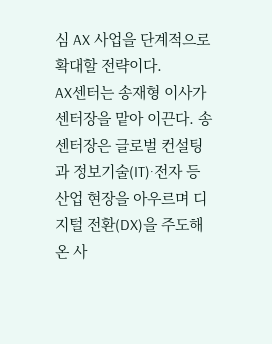심 AX 사업을 단계적으로 확대할 전략이다.
AX센터는 송재형 이사가 센터장을 맡아 이끈다. 송 센터장은 글로벌 컨설팅과 정보기술(IT)·전자 등 산업 현장을 아우르며 디지털 전환(DX)을 주도해 온 사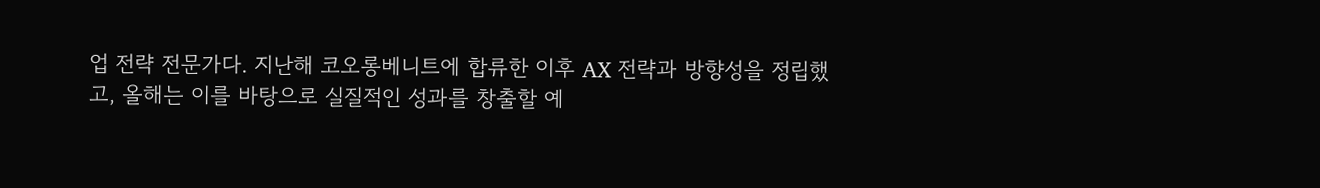업 전략 전문가다. 지난해 코오롱베니트에 합류한 이후 AX 전략과 방향성을 정립했고, 올해는 이를 바탕으로 실질적인 성과를 창출할 예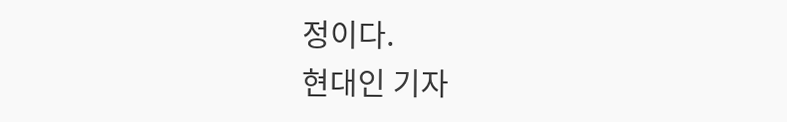정이다.
현대인 기자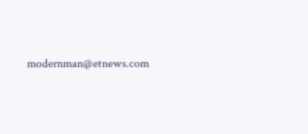modernman@etnews.com